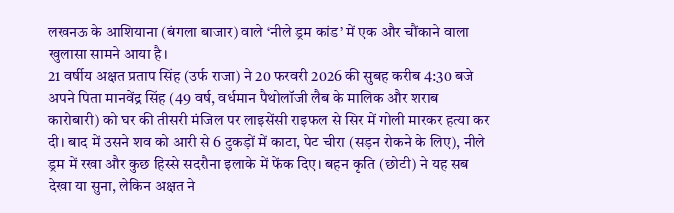लखनऊ के आशियाना (बंगला बाजार) वाले ‘नीले ड्रम कांड’ में एक और चौंकाने वाला खुलासा सामने आया है।
21 वर्षीय अक्षत प्रताप सिंह (उर्फ राजा) ने 20 फरवरी 2026 की सुबह करीब 4:30 बजे अपने पिता मानवेंद्र सिंह (49 वर्ष, वर्धमान पैथोलॉजी लैब के मालिक और शराब कारोबारी) को घर की तीसरी मंजिल पर लाइसेंसी राइफल से सिर में गोली मारकर हत्या कर दी। बाद में उसने शव को आरी से 6 टुकड़ों में काटा, पेट चीरा (सड़न रोकने के लिए), नीले ड्रम में रखा और कुछ हिस्से सदरौना इलाके में फेंक दिए। बहन कृति (छोटी) ने यह सब देखा या सुना, लेकिन अक्षत ने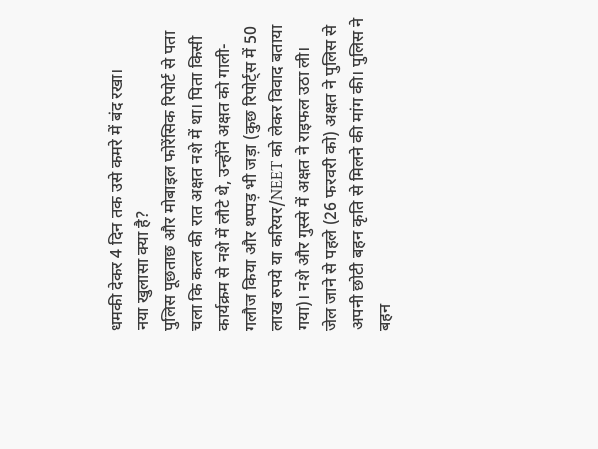धमकी देकर 4 दिन तक उसे कमरे में बंद रखा।
नया खुलासा क्या है?
पुलिस पूछताछ और मोबाइल फोरेंसिक रिपोर्ट से पता चला कि कत्ल की रात अक्षत नशे में था। पिता किसी कार्यक्रम से नशे में लौटे थे, उन्होंने अक्षत को गाली-गलौज किया और थप्पड़ भी जड़ा (कुछ रिपोर्ट्स में 50 लाख रुपये या करियर/NEET को लेकर विवाद बताया गया)। नशे और गुस्से में अक्षत ने राइफल उठा ली।
जेल जाने से पहले (26 फरवरी को) अक्षत ने पुलिस से अपनी छोटी बहन कृति से मिलने की मांग की। पुलिस ने बहन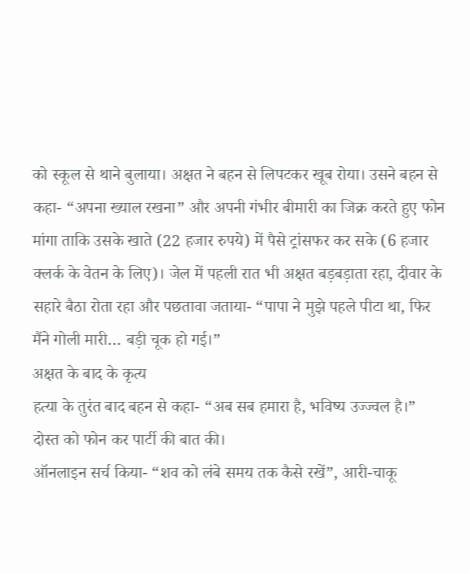को स्कूल से थाने बुलाया। अक्षत ने बहन से लिपटकर खूब रोया। उसने बहन से कहा- “अपना ख्याल रखना” और अपनी गंभीर बीमारी का जिक्र करते हुए फोन मांगा ताकि उसके खाते (22 हजार रुपये) में पैसे ट्रांसफर कर सके (6 हजार क्लर्क के वेतन के लिए)। जेल में पहली रात भी अक्षत बड़बड़ाता रहा, दीवार के सहारे बैठा रोता रहा और पछतावा जताया- “पापा ने मुझे पहले पीटा था, फिर मैंने गोली मारी… बड़ी चूक हो गई।”
अक्षत के बाद के कृत्य
हत्या के तुरंत बाद बहन से कहा- “अब सब हमारा है, भविष्य उज्ज्वल है।”
दोस्त को फोन कर पार्टी की बात की।
ऑनलाइन सर्च किया- “शव को लंबे समय तक कैसे रखें”, आरी-चाकू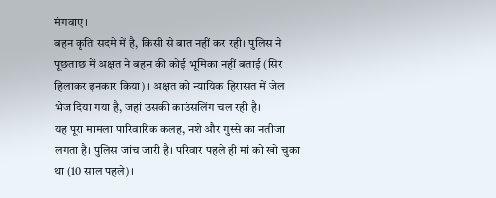मंगवाए।
बहन कृति सदमे में है, किसी से बात नहीं कर रही। पुलिस ने पूछताछ में अक्षत ने बहन की कोई भूमिका नहीं बताई (सिर हिलाकर इनकार किया)। अक्षत को न्यायिक हिरासत में जेल भेज दिया गया है, जहां उसकी काउंसलिंग चल रही है।
यह पूरा मामला पारिवारिक कलह, नशे और गुस्से का नतीजा लगता है। पुलिस जांच जारी है। परिवार पहले ही मां को खो चुका था (10 साल पहले)।